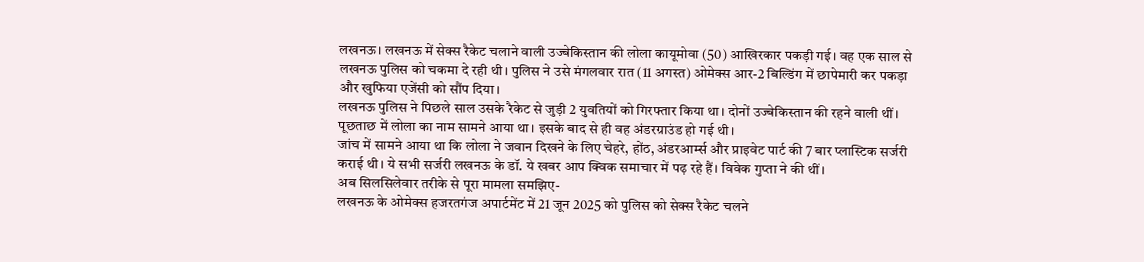लखनऊ। लखनऊ में सेक्स रैकेट चलाने वाली उज्बेकिस्तान की लोला कायूमोवा (50) आखिरकार पकड़ी गई। वह एक साल से लखनऊ पुलिस को चकमा दे रही थी। पुलिस ने उसे मंगलवार रात (11 अगस्त) ओमेक्स आर-2 बिल्डिंग में छापेमारी कर पकड़ा और खुफिया एजेंसी को सौंप दिया।
लखनऊ पुलिस ने पिछले साल उसके रैकेट से जुड़ी 2 युवतियों को गिरफ्तार किया था। दोनों उज्बेकिस्तान की रहने वाली थीं। पूछताछ में लोला का नाम सामने आया था। इसके बाद से ही वह अंडरग्राउंड हो गई थी।
जांच में सामने आया था कि लोला ने जवान दिखने के लिए चेहरे, होंठ, अंडरआर्म्स और प्राइवेट पार्ट की 7 बार प्लास्टिक सर्जरी कराई थी। ये सभी सर्जरी लखनऊ के डॉ. ये खबर आप क्विक समाचार में पढ़ रहे हैं। विवेक गुप्ता ने की थीं।
अब सिलसिलेवार तरीके से पूरा मामला समझिए-
लखनऊ के ओमेक्स हजरतगंज अपार्टमेंट में 21 जून 2025 को पुलिस को सेक्स रैकेट चलने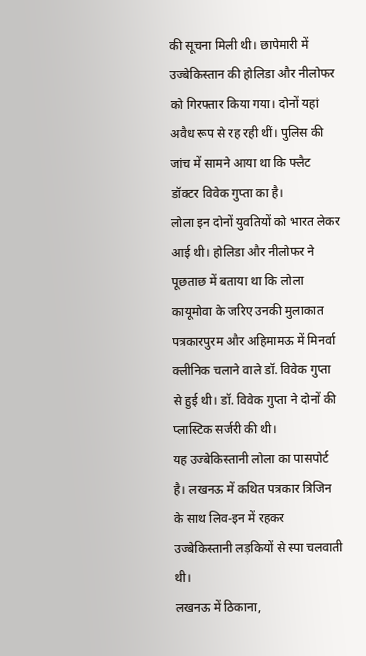की सूचना मिली थी। छापेमारी में उज्बेकिस्तान की होलिडा और नीलोफर को गिरफ्तार किया गया। दोनों यहां अवैध रूप से रह रही थीं। पुलिस की जांच में सामने आया था कि फ्लैट डॉक्टर विवेक गुप्ता का है।
लोला इन दोनों युवतियों को भारत लेकर आई थी। होलिडा और नीलोफर ने पूछताछ में बताया था कि लोला कायूमोवा के जरिए उनकी मुलाकात पत्रकारपुरम और अहिमामऊ में मिनर्वा क्लीनिक चलाने वाले डॉ. विवेक गुप्ता से हुई थी। डॉ. विवेक गुप्ता ने दोनों की प्लास्टिक सर्जरी की थी।
यह उज्बेकिस्तानी लोला का पासपोर्ट है। लखनऊ में कथित पत्रकार त्रिजिन के साथ लिव-इन में रहकर उज्बेकिस्तानी लड़कियों से स्पा चलवाती थी।
लखनऊ में ठिकाना,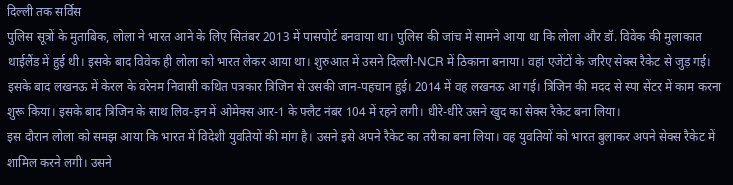दिल्ली तक सर्विस
पुलिस सूत्रों के मुताबिक, लोला ने भारत आने के लिए सितंबर 2013 में पासपोर्ट बनवाया था। पुलिस की जांच में सामने आया था कि लोला और डॉ. विवेक की मुलाकात थाईलैंड में हुई थी। इसके बाद विवेक ही लोला को भारत लेकर आया था। शुरुआत में उसने दिल्ली-NCR में ठिकाना बनाया। वहां एजेंटों के जरिए सेक्स रैकेट से जुड़ गई।
इसके बाद लखनऊ में केरल के वरेनम निवासी कथित पत्रकार त्रिजिन से उसकी जान-पहचान हुई। 2014 में वह लखनऊ आ गई। त्रिजिन की मदद से स्पा सेंटर में काम करना शुरू किया। इसके बाद त्रिजिन के साथ लिव-इन में ओमेक्स आर-1 के फ्लैट नंबर 104 में रहने लगी। धीरे-धीरे उसने खुद का सेक्स रैकेट बना लिया।
इस दौरान लोला को समझ आया कि भारत में विदेशी युवतियों की मांग है। उसने इसे अपने रैकेट का तरीका बना लिया। वह युवतियों को भारत बुलाकर अपने सेक्स रैकेट में शामिल करने लगी। उसने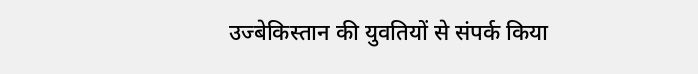उज्बेकिस्तान की युवतियों से संपर्क किया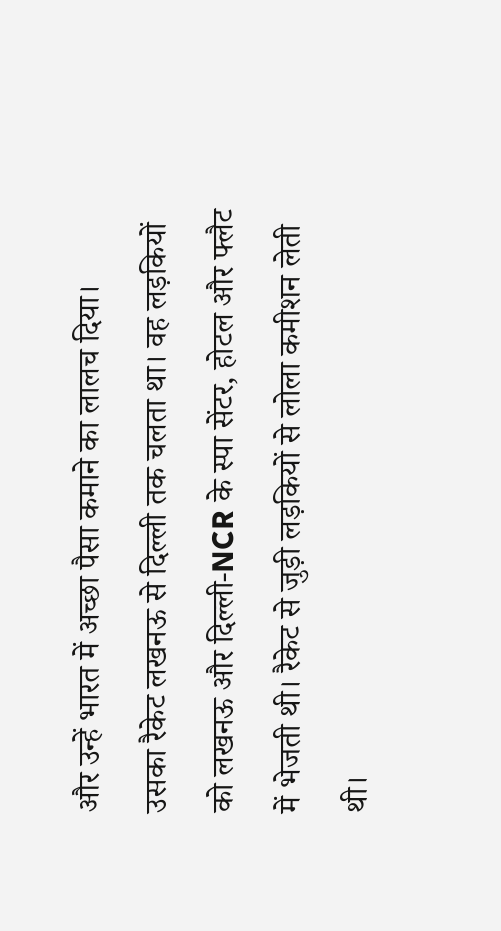और उन्हें भारत में अच्छा पैसा कमाने का लालच दिया।
उसका रैकेट लखनऊ से दिल्ली तक चलता था। वह लड़कियों को लखनऊ और दिल्ली-NCR के स्पा सेंटर, होटल और फ्लैट में भेजती थी। रैकेट से जुड़ी लड़कियों से लोला कमीशन लेती थी।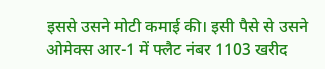इससे उसने मोटी कमाई की। इसी पैसे से उसने ओमेक्स आर-1 में फ्लैट नंबर 1103 खरीद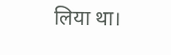लिया था।